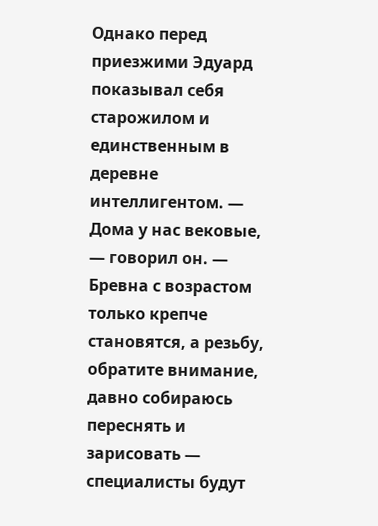Однако перед приезжими Эдуард показывал себя старожилом и единственным в деревне интеллигентом. — Дома у нас вековые, — говорил он. — Бревна с возрастом только крепче становятся, а резьбу, обратите внимание, давно собираюсь переснять и зарисовать — специалисты будут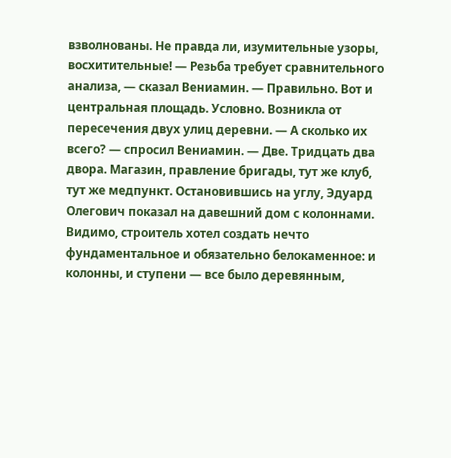взволнованы. Не правда ли, изумительные узоры, восхитительные! — Резьба требует сравнительного анализа, — сказал Вениамин. — Правильно. Вот и центральная площадь. Условно. Возникла от пересечения двух улиц деревни. — А сколько их всего? — спросил Вениамин. — Две. Тридцать два двора. Магазин, правление бригады, тут же клуб, тут же медпункт. Остановившись на углу, Эдуард Олегович показал на давешний дом с колоннами. Видимо, строитель хотел создать нечто фундаментальное и обязательно белокаменное: и колонны, и ступени — все было деревянным,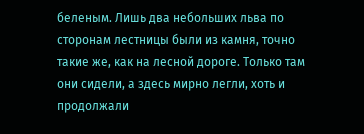беленым. Лишь два небольших льва по сторонам лестницы были из камня, точно такие же, как на лесной дороге. Только там они сидели, а здесь мирно легли, хоть и продолжали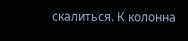скалиться. К колонна